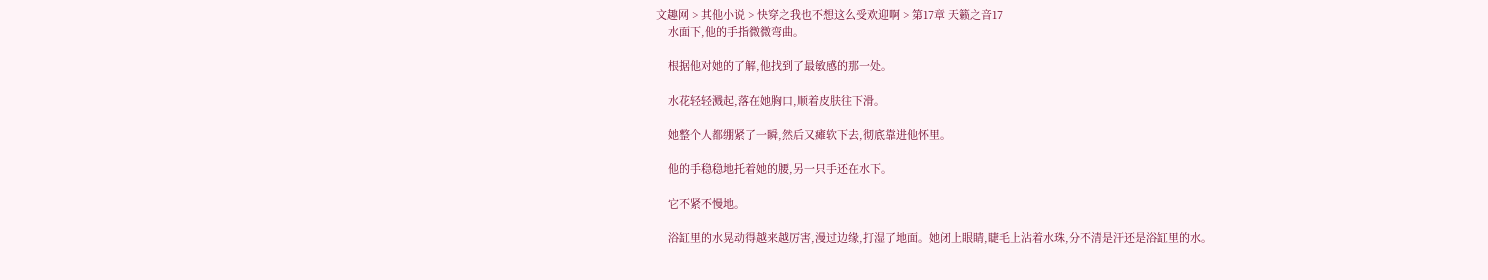文趣网 > 其他小说 > 快穿之我也不想这么受欢迎啊 > 第17章 天籁之音17
    水面下,他的手指微微弯曲。

    根据他对她的了解,他找到了最敏感的那一处。

    水花轻轻溅起,落在她胸口,顺着皮肤往下滑。

    她整个人都绷紧了一瞬,然后又瘫软下去,彻底靠进他怀里。

    他的手稳稳地托着她的腰,另一只手还在水下。

    它不紧不慢地。

    浴缸里的水晃动得越来越厉害,漫过边缘,打湿了地面。她闭上眼睛,睫毛上沾着水珠,分不清是汗还是浴缸里的水。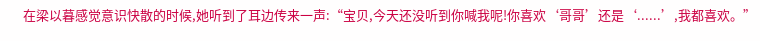在梁以暮感觉意识快散的时候,她听到了耳边传来一声:“宝贝,今天还没听到你喊我呢!你喜欢‘哥哥’还是‘......’,我都喜欢。”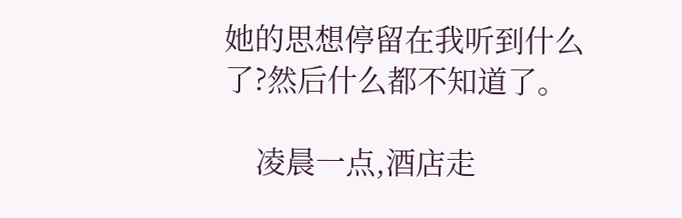她的思想停留在我听到什么了?然后什么都不知道了。

    凌晨一点,酒店走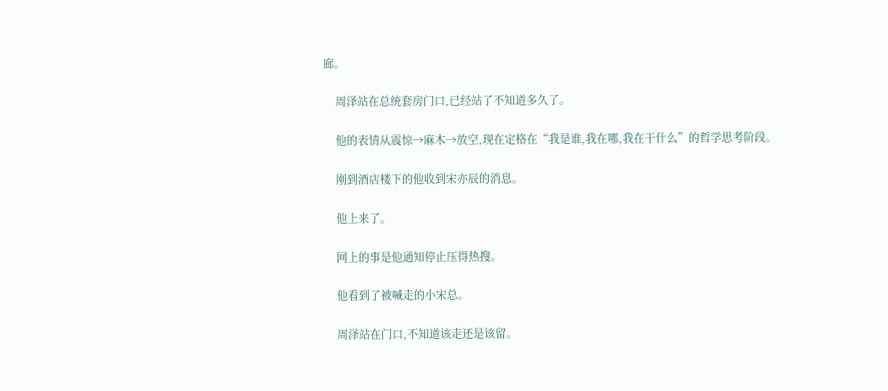廊。

    周泽站在总统套房门口,已经站了不知道多久了。

    他的表情从震惊→麻木→放空,现在定格在“我是谁,我在哪,我在干什么”的哲学思考阶段。

    刚到酒店楼下的他收到宋亦辰的消息。

    他上来了。

    网上的事是他通知停止压得热搜。

    他看到了被喊走的小宋总。

    周泽站在门口,不知道该走还是该留。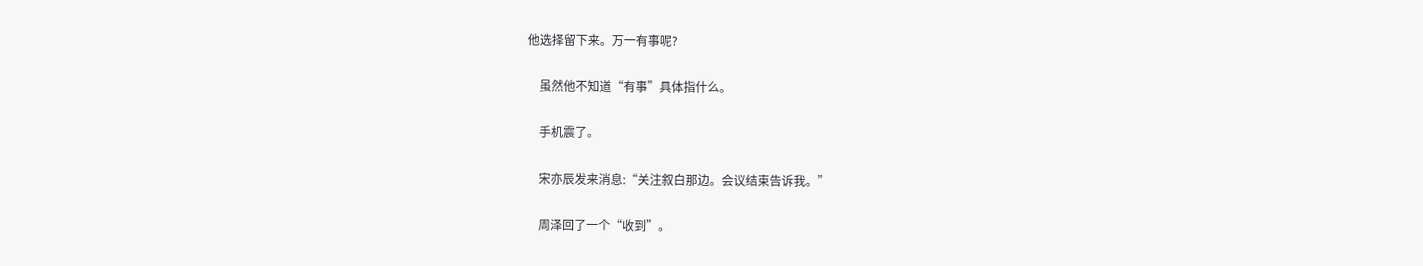他选择留下来。万一有事呢?

    虽然他不知道“有事”具体指什么。

    手机震了。

    宋亦辰发来消息:“关注叙白那边。会议结束告诉我。”

    周泽回了一个“收到”。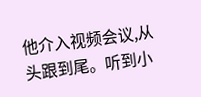他介入视频会议,从头跟到尾。听到小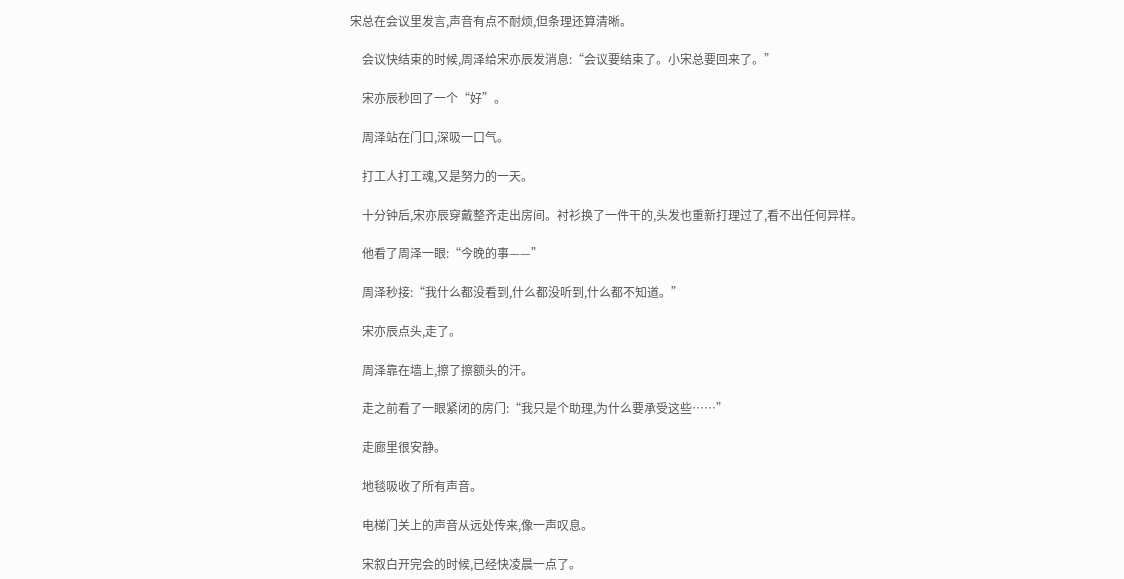宋总在会议里发言,声音有点不耐烦,但条理还算清晰。

    会议快结束的时候,周泽给宋亦辰发消息:“会议要结束了。小宋总要回来了。”

    宋亦辰秒回了一个“好”。

    周泽站在门口,深吸一口气。

    打工人打工魂,又是努力的一天。

    十分钟后,宋亦辰穿戴整齐走出房间。衬衫换了一件干的,头发也重新打理过了,看不出任何异样。

    他看了周泽一眼:“今晚的事——”

    周泽秒接:“我什么都没看到,什么都没听到,什么都不知道。”

    宋亦辰点头,走了。

    周泽靠在墙上,擦了擦额头的汗。

    走之前看了一眼紧闭的房门:“我只是个助理,为什么要承受这些……”

    走廊里很安静。

    地毯吸收了所有声音。

    电梯门关上的声音从远处传来,像一声叹息。

    宋叙白开完会的时候,已经快凌晨一点了。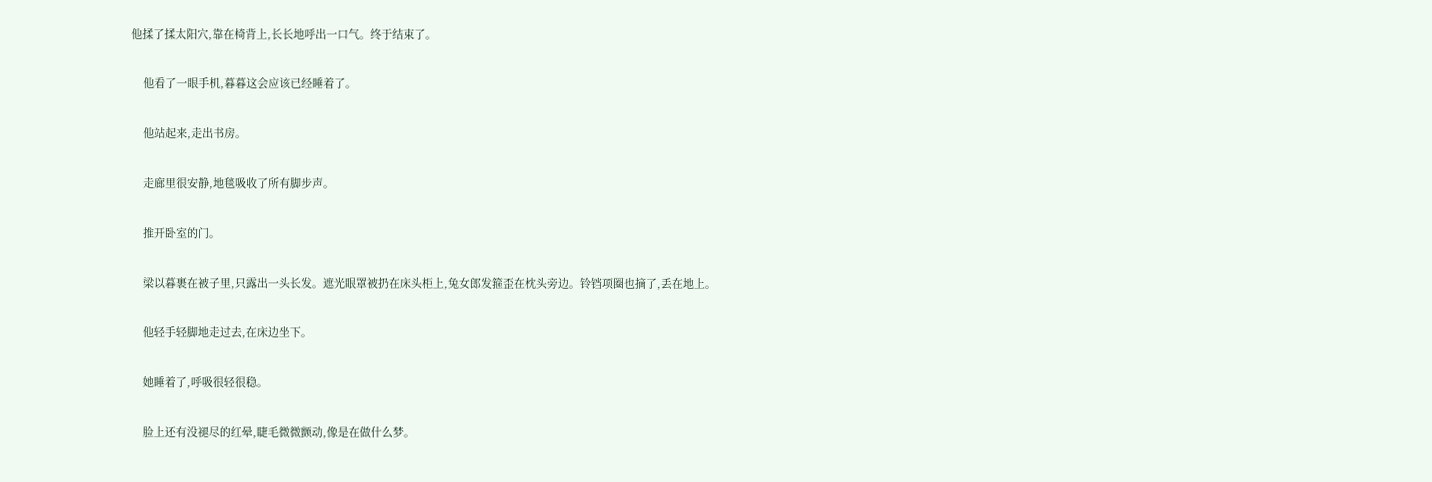他揉了揉太阳穴,靠在椅背上,长长地呼出一口气。终于结束了。

    他看了一眼手机,暮暮这会应该已经睡着了。

    他站起来,走出书房。

    走廊里很安静,地毯吸收了所有脚步声。

    推开卧室的门。

    梁以暮裹在被子里,只露出一头长发。遮光眼罩被扔在床头柜上,兔女郎发箍歪在枕头旁边。铃铛项圈也摘了,丢在地上。

    他轻手轻脚地走过去,在床边坐下。

    她睡着了,呼吸很轻很稳。

    脸上还有没褪尽的红晕,睫毛微微颤动,像是在做什么梦。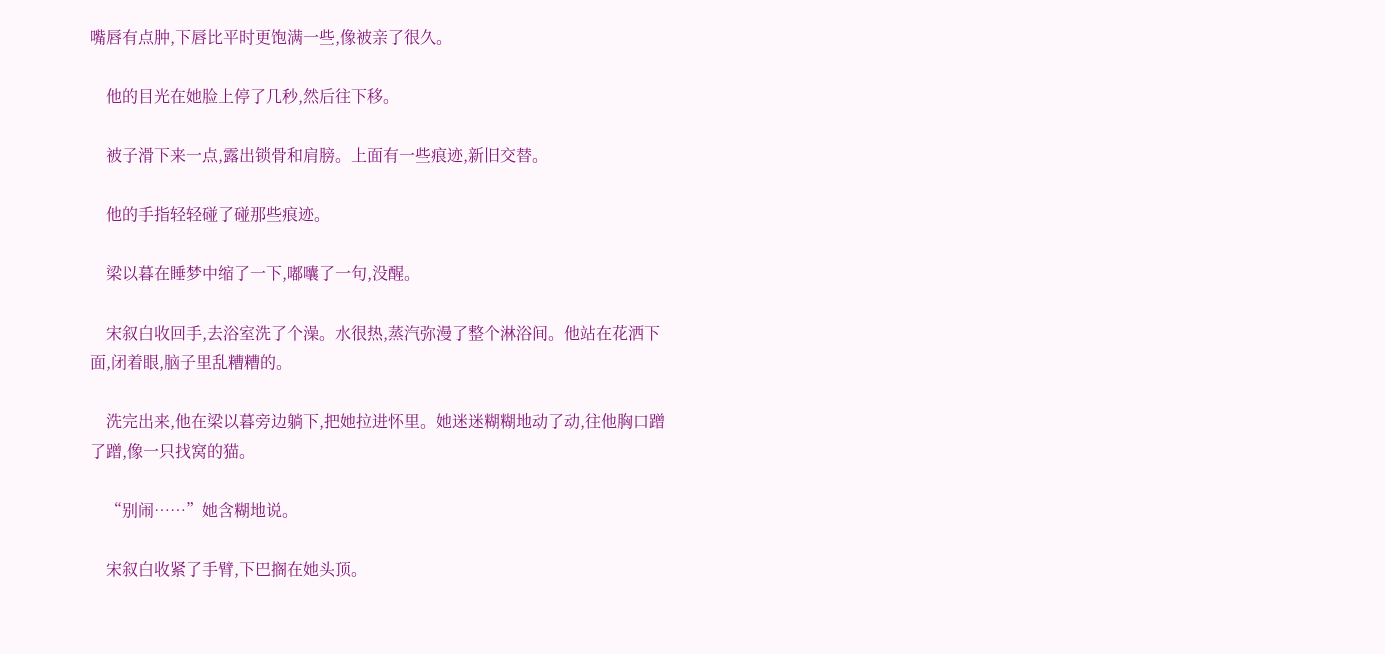嘴唇有点肿,下唇比平时更饱满一些,像被亲了很久。

    他的目光在她脸上停了几秒,然后往下移。

    被子滑下来一点,露出锁骨和肩膀。上面有一些痕迹,新旧交替。

    他的手指轻轻碰了碰那些痕迹。

    梁以暮在睡梦中缩了一下,嘟囔了一句,没醒。

    宋叙白收回手,去浴室洗了个澡。水很热,蒸汽弥漫了整个淋浴间。他站在花洒下面,闭着眼,脑子里乱糟糟的。

    洗完出来,他在梁以暮旁边躺下,把她拉进怀里。她迷迷糊糊地动了动,往他胸口蹭了蹭,像一只找窝的猫。

    “别闹……”她含糊地说。

    宋叙白收紧了手臂,下巴搁在她头顶。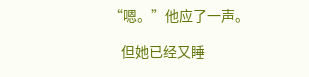“嗯。”他应了一声。

    但她已经又睡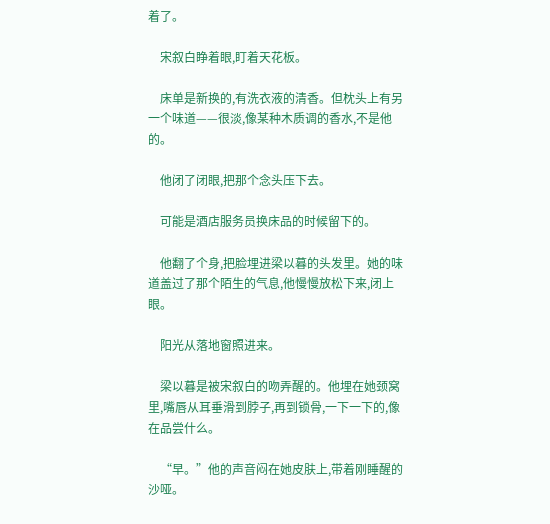着了。

    宋叙白睁着眼,盯着天花板。

    床单是新换的,有洗衣液的清香。但枕头上有另一个味道——很淡,像某种木质调的香水,不是他的。

    他闭了闭眼,把那个念头压下去。

    可能是酒店服务员换床品的时候留下的。

    他翻了个身,把脸埋进梁以暮的头发里。她的味道盖过了那个陌生的气息,他慢慢放松下来,闭上眼。

    阳光从落地窗照进来。

    梁以暮是被宋叙白的吻弄醒的。他埋在她颈窝里,嘴唇从耳垂滑到脖子,再到锁骨,一下一下的,像在品尝什么。

    “早。”他的声音闷在她皮肤上,带着刚睡醒的沙哑。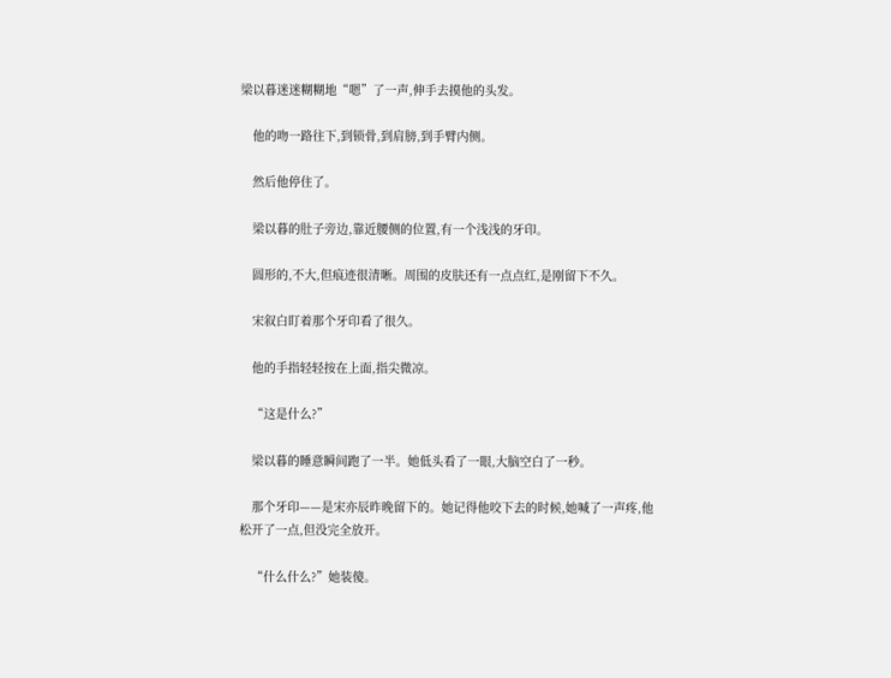梁以暮迷迷糊糊地“嗯”了一声,伸手去摸他的头发。

    他的吻一路往下,到锁骨,到肩膀,到手臂内侧。

    然后他停住了。

    梁以暮的肚子旁边,靠近腰侧的位置,有一个浅浅的牙印。

    圆形的,不大,但痕迹很清晰。周围的皮肤还有一点点红,是刚留下不久。

    宋叙白盯着那个牙印看了很久。

    他的手指轻轻按在上面,指尖微凉。

    “这是什么?”

    梁以暮的睡意瞬间跑了一半。她低头看了一眼,大脑空白了一秒。

    那个牙印——是宋亦辰昨晚留下的。她记得他咬下去的时候,她喊了一声疼,他松开了一点,但没完全放开。

    “什么什么?”她装傻。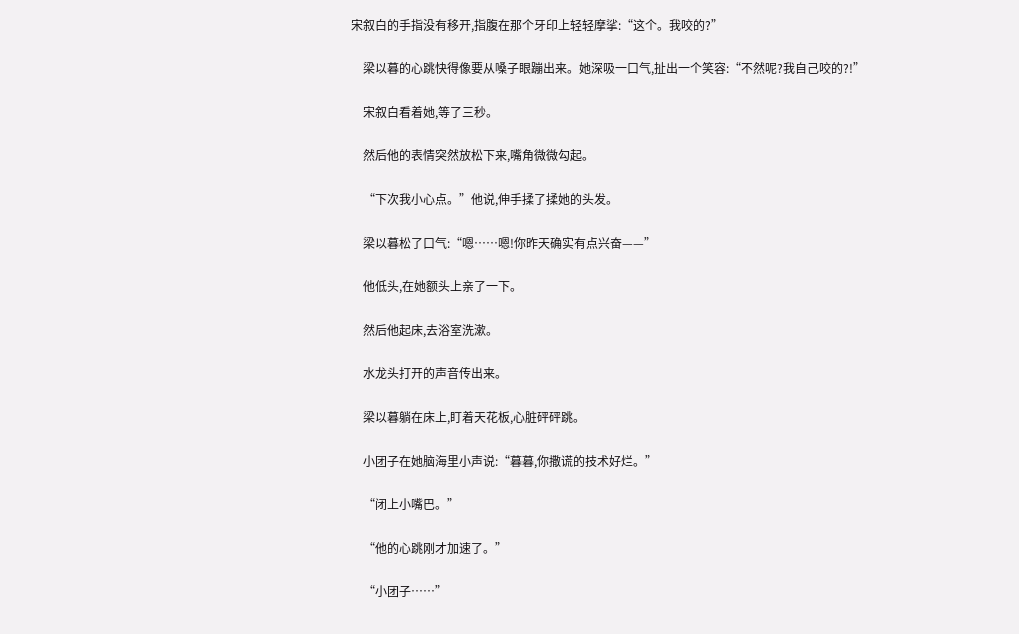宋叙白的手指没有移开,指腹在那个牙印上轻轻摩挲:“这个。我咬的?”

    梁以暮的心跳快得像要从嗓子眼蹦出来。她深吸一口气,扯出一个笑容:“不然呢?我自己咬的?!”

    宋叙白看着她,等了三秒。

    然后他的表情突然放松下来,嘴角微微勾起。

    “下次我小心点。”他说,伸手揉了揉她的头发。

    梁以暮松了口气:“嗯……嗯!你昨天确实有点兴奋——”

    他低头,在她额头上亲了一下。

    然后他起床,去浴室洗漱。

    水龙头打开的声音传出来。

    梁以暮躺在床上,盯着天花板,心脏砰砰跳。

    小团子在她脑海里小声说:“暮暮,你撒谎的技术好烂。”

    “闭上小嘴巴。”

    “他的心跳刚才加速了。”

    “小团子……”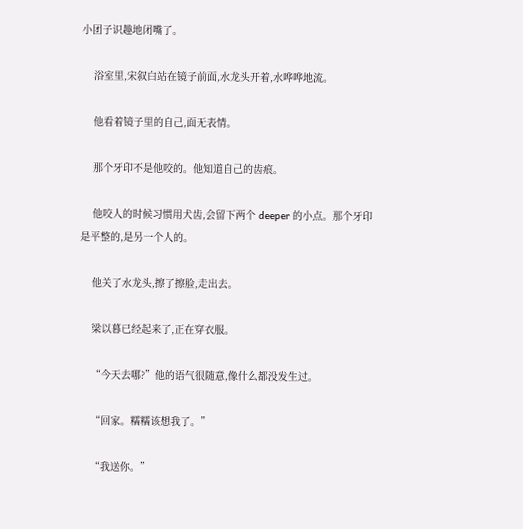小团子识趣地闭嘴了。

    浴室里,宋叙白站在镜子前面,水龙头开着,水哗哗地流。

    他看着镜子里的自己,面无表情。

    那个牙印不是他咬的。他知道自己的齿痕。

    他咬人的时候习惯用犬齿,会留下两个 deeper 的小点。那个牙印是平整的,是另一个人的。

    他关了水龙头,擦了擦脸,走出去。

    梁以暮已经起来了,正在穿衣服。

    “今天去哪?”他的语气很随意,像什么都没发生过。

    “回家。糯糯该想我了。”

    “我送你。”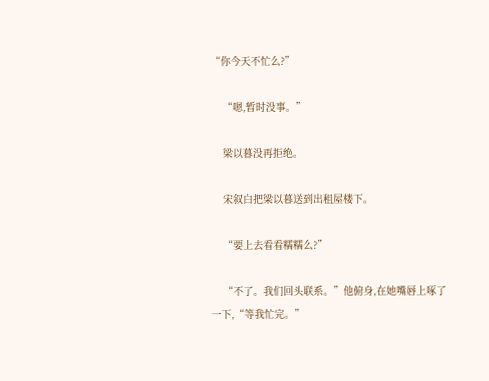“你今天不忙么?”

    “嗯,暂时没事。”

    梁以暮没再拒绝。

    宋叙白把梁以暮送到出租屋楼下。

    “要上去看看糯糯么?”

    “不了。我们回头联系。”他俯身,在她嘴唇上啄了一下,“等我忙完。”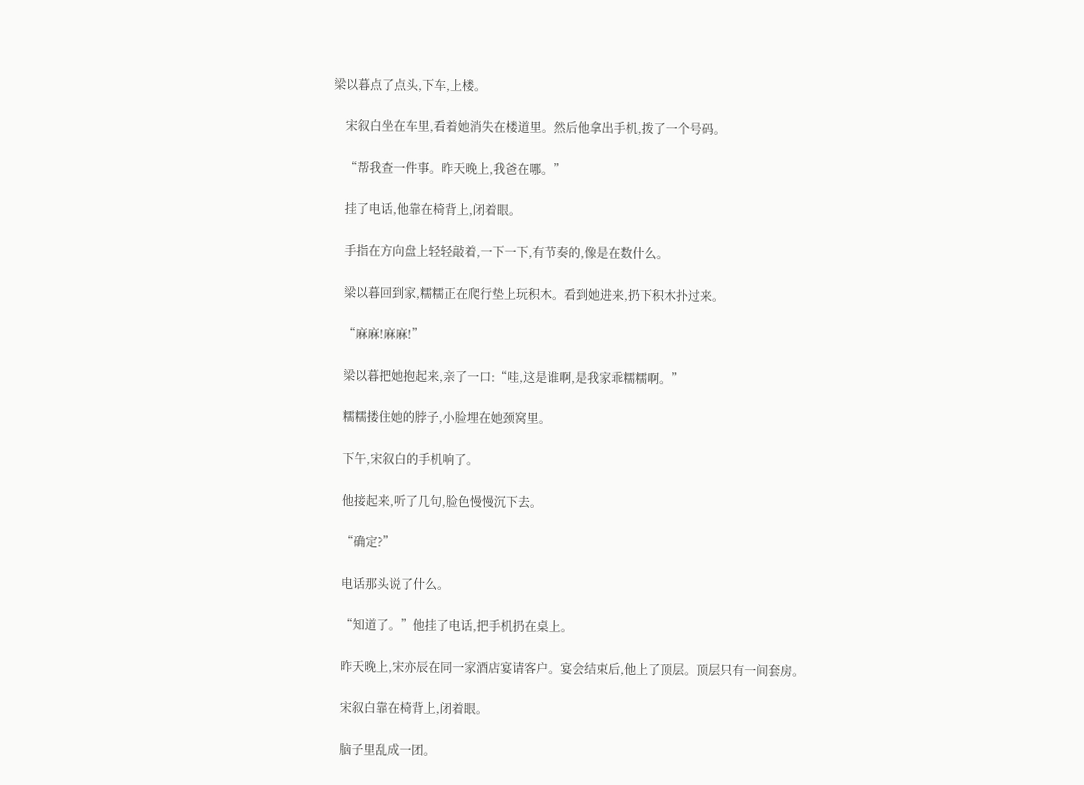梁以暮点了点头,下车,上楼。

    宋叙白坐在车里,看着她消失在楼道里。然后他拿出手机,拨了一个号码。

    “帮我查一件事。昨天晚上,我爸在哪。”

    挂了电话,他靠在椅背上,闭着眼。

    手指在方向盘上轻轻敲着,一下一下,有节奏的,像是在数什么。

    梁以暮回到家,糯糯正在爬行垫上玩积木。看到她进来,扔下积木扑过来。

    “麻麻!麻麻!”

    梁以暮把她抱起来,亲了一口:“哇,这是谁啊,是我家乖糯糯啊。”

    糯糯搂住她的脖子,小脸埋在她颈窝里。

    下午,宋叙白的手机响了。

    他接起来,听了几句,脸色慢慢沉下去。

    “确定?”

    电话那头说了什么。

    “知道了。”他挂了电话,把手机扔在桌上。

    昨天晚上,宋亦辰在同一家酒店宴请客户。宴会结束后,他上了顶层。顶层只有一间套房。

    宋叙白靠在椅背上,闭着眼。

    脑子里乱成一团。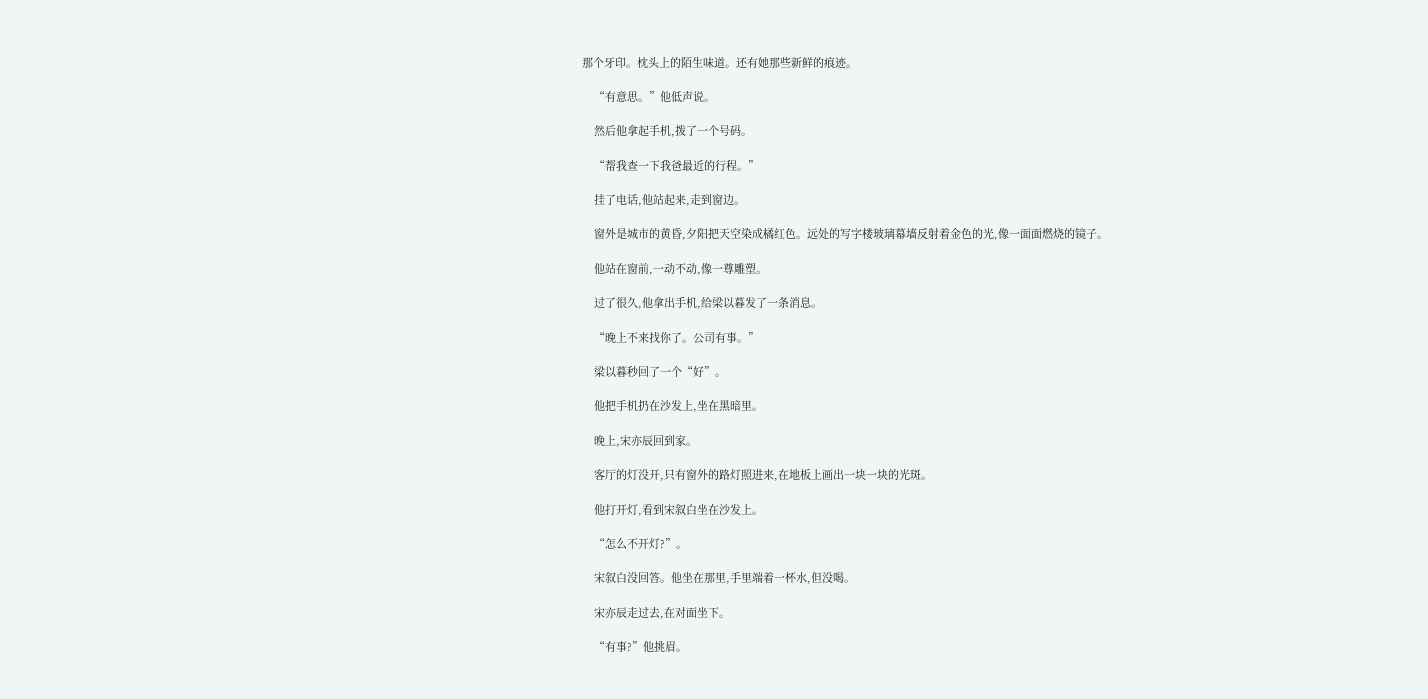那个牙印。枕头上的陌生味道。还有她那些新鲜的痕迹。

    “有意思。”他低声说。

    然后他拿起手机,拨了一个号码。

    “帮我查一下我爸最近的行程。”

    挂了电话,他站起来,走到窗边。

    窗外是城市的黄昏,夕阳把天空染成橘红色。远处的写字楼玻璃幕墙反射着金色的光,像一面面燃烧的镜子。

    他站在窗前,一动不动,像一尊雕塑。

    过了很久,他拿出手机,给梁以暮发了一条消息。

    “晚上不来找你了。公司有事。”

    梁以暮秒回了一个“好”。

    他把手机扔在沙发上,坐在黑暗里。

    晚上,宋亦辰回到家。

    客厅的灯没开,只有窗外的路灯照进来,在地板上画出一块一块的光斑。

    他打开灯,看到宋叙白坐在沙发上。

    “怎么不开灯?”。

    宋叙白没回答。他坐在那里,手里端着一杯水,但没喝。

    宋亦辰走过去,在对面坐下。

    “有事?”他挑眉。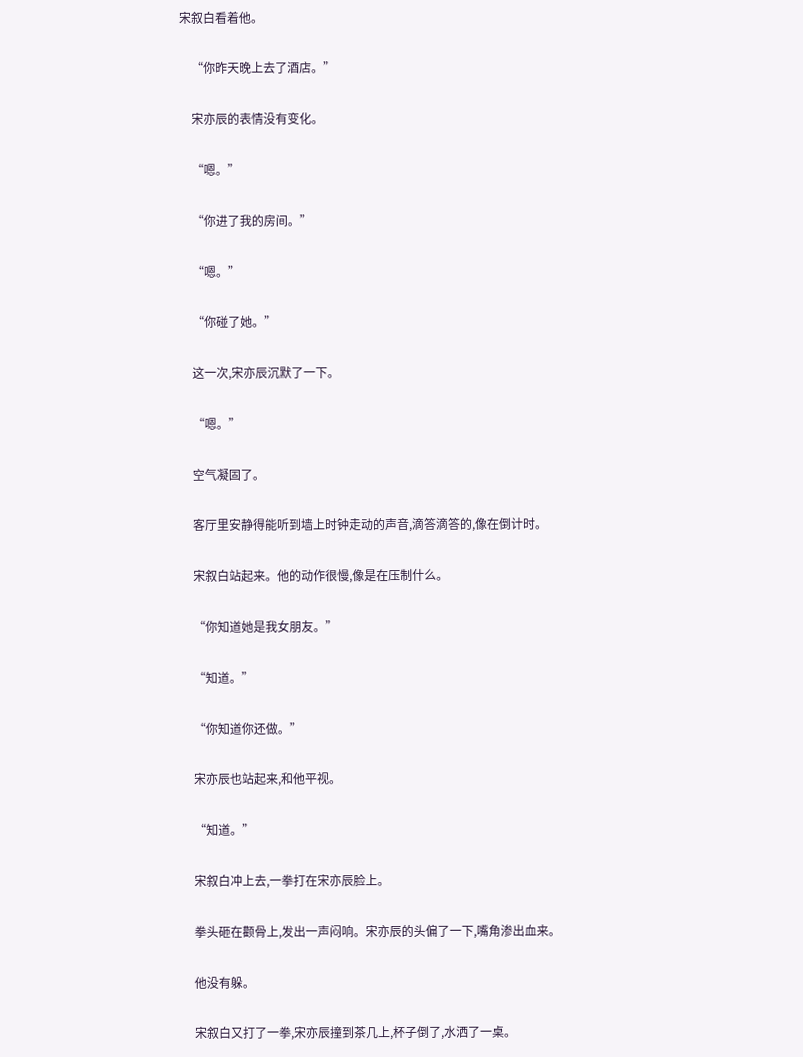宋叙白看着他。

    “你昨天晚上去了酒店。”

    宋亦辰的表情没有变化。

    “嗯。”

    “你进了我的房间。”

    “嗯。”

    “你碰了她。”

    这一次,宋亦辰沉默了一下。

    “嗯。”

    空气凝固了。

    客厅里安静得能听到墙上时钟走动的声音,滴答滴答的,像在倒计时。

    宋叙白站起来。他的动作很慢,像是在压制什么。

    “你知道她是我女朋友。”

    “知道。”

    “你知道你还做。”

    宋亦辰也站起来,和他平视。

    “知道。”

    宋叙白冲上去,一拳打在宋亦辰脸上。

    拳头砸在颧骨上,发出一声闷响。宋亦辰的头偏了一下,嘴角渗出血来。

    他没有躲。

    宋叙白又打了一拳,宋亦辰撞到茶几上,杯子倒了,水洒了一桌。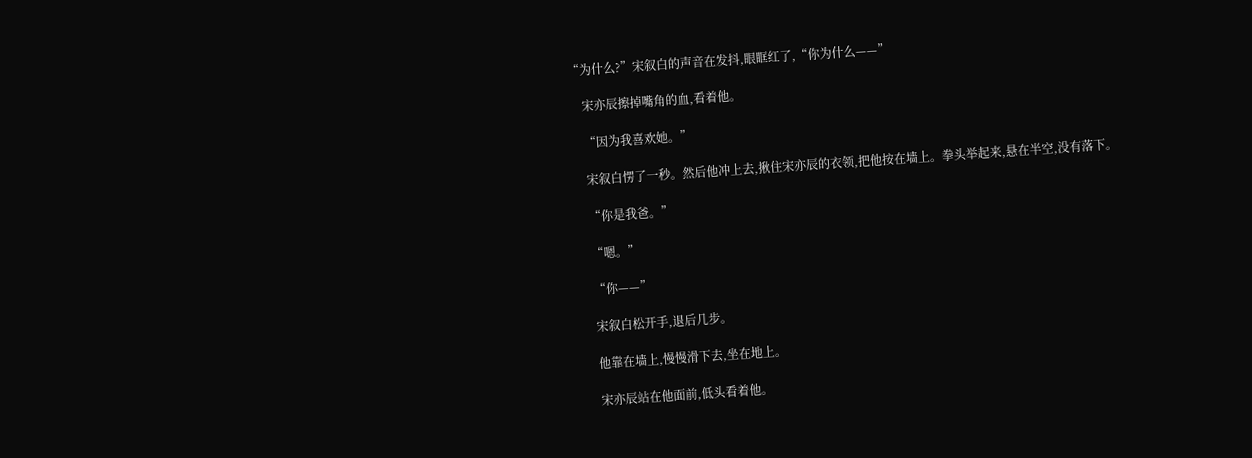“为什么?”宋叙白的声音在发抖,眼眶红了,“你为什么——”

    宋亦辰擦掉嘴角的血,看着他。

    “因为我喜欢她。”

    宋叙白愣了一秒。然后他冲上去,揪住宋亦辰的衣领,把他按在墙上。拳头举起来,悬在半空,没有落下。

    “你是我爸。”

    “嗯。”

    “你——”

    宋叙白松开手,退后几步。

    他靠在墙上,慢慢滑下去,坐在地上。

    宋亦辰站在他面前,低头看着他。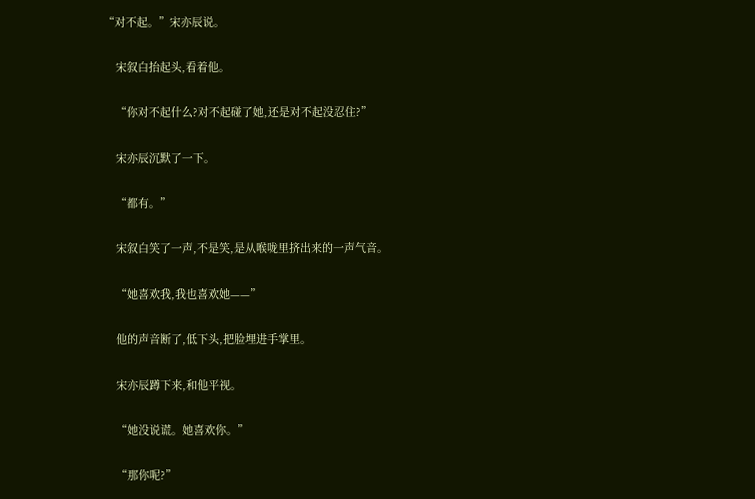“对不起。”宋亦辰说。

    宋叙白抬起头,看着他。

    “你对不起什么?对不起碰了她,还是对不起没忍住?”

    宋亦辰沉默了一下。

    “都有。”

    宋叙白笑了一声,不是笑,是从喉咙里挤出来的一声气音。

    “她喜欢我,我也喜欢她——”

    他的声音断了,低下头,把脸埋进手掌里。

    宋亦辰蹲下来,和他平视。

    “她没说谎。她喜欢你。”

    “那你呢?”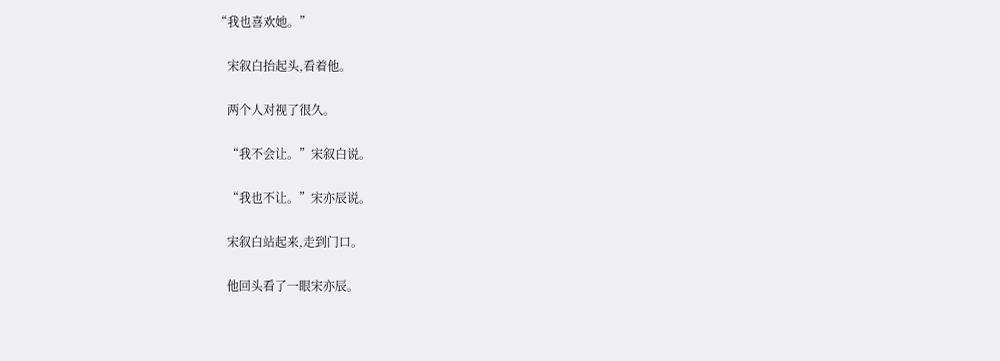“我也喜欢她。”

    宋叙白抬起头,看着他。

    两个人对视了很久。

    “我不会让。”宋叙白说。

    “我也不让。”宋亦辰说。

    宋叙白站起来,走到门口。

    他回头看了一眼宋亦辰。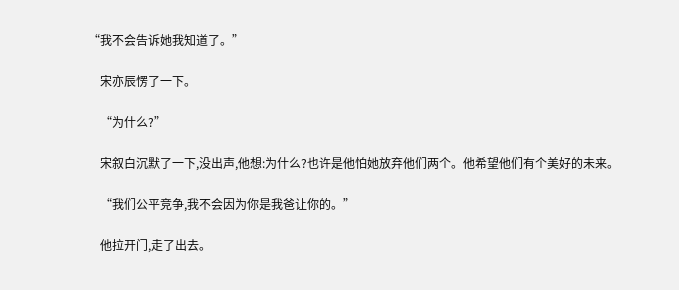“我不会告诉她我知道了。”

    宋亦辰愣了一下。

    “为什么?”

    宋叙白沉默了一下,没出声,他想:为什么?也许是他怕她放弃他们两个。他希望他们有个美好的未来。

    “我们公平竞争,我不会因为你是我爸让你的。”

    他拉开门,走了出去。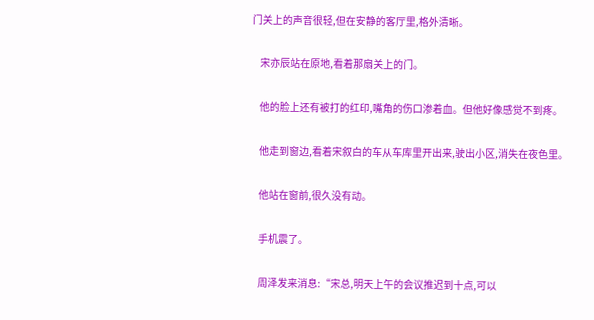门关上的声音很轻,但在安静的客厅里,格外清晰。

    宋亦辰站在原地,看着那扇关上的门。

    他的脸上还有被打的红印,嘴角的伤口渗着血。但他好像感觉不到疼。

    他走到窗边,看着宋叙白的车从车库里开出来,驶出小区,消失在夜色里。

    他站在窗前,很久没有动。

    手机震了。

    周泽发来消息:“宋总,明天上午的会议推迟到十点,可以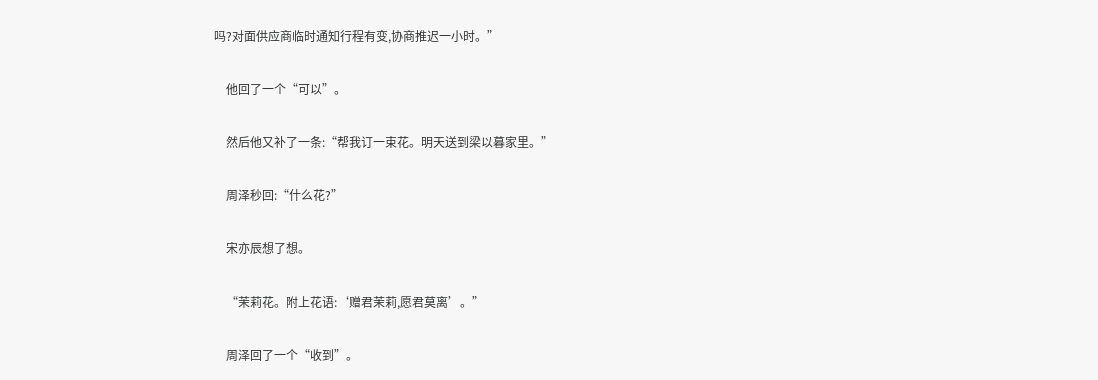吗?对面供应商临时通知行程有变,协商推迟一小时。”

    他回了一个“可以”。

    然后他又补了一条:“帮我订一束花。明天送到梁以暮家里。”

    周泽秒回:“什么花?”

    宋亦辰想了想。

    “茉莉花。附上花语:‘赠君茉莉,愿君莫离’。”

    周泽回了一个“收到”。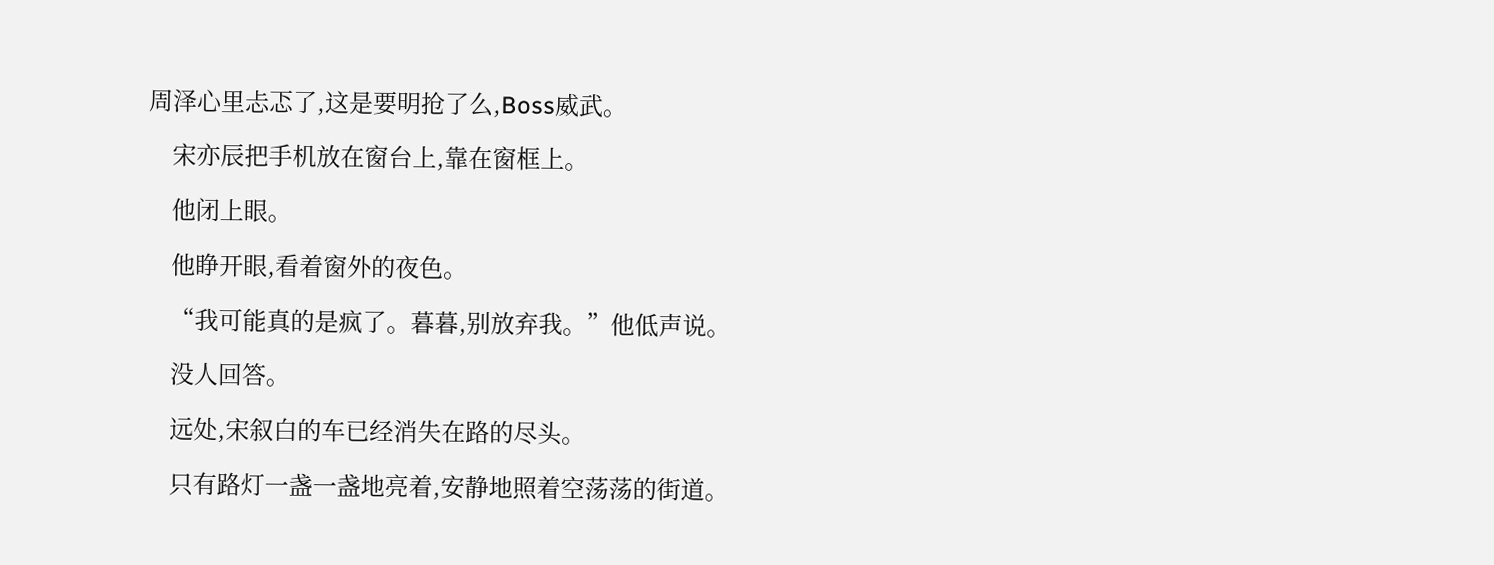周泽心里忐忑了,这是要明抢了么,Boss威武。

    宋亦辰把手机放在窗台上,靠在窗框上。

    他闭上眼。

    他睁开眼,看着窗外的夜色。

    “我可能真的是疯了。暮暮,别放弃我。”他低声说。

    没人回答。

    远处,宋叙白的车已经消失在路的尽头。

    只有路灯一盏一盏地亮着,安静地照着空荡荡的街道。